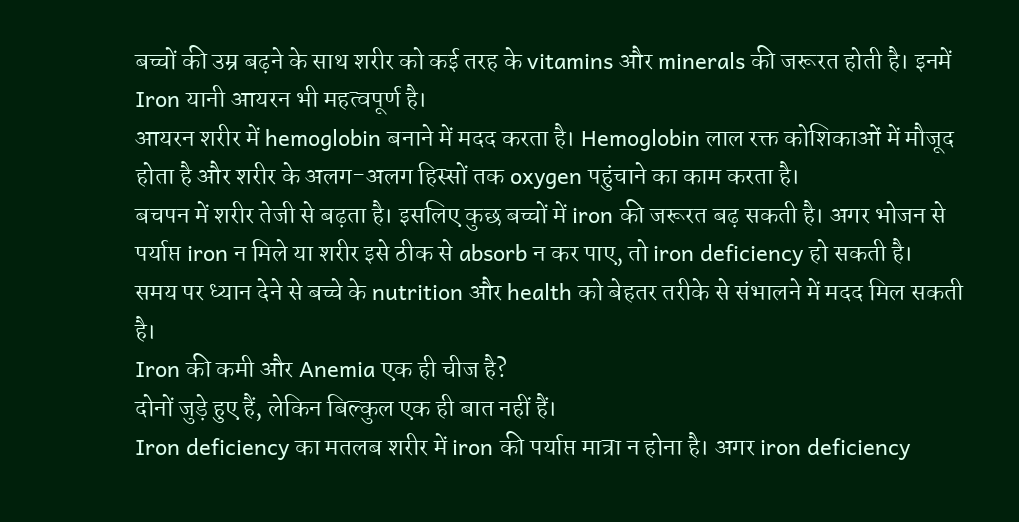बच्चों की उम्र बढ़ने के साथ शरीर को कई तरह के vitamins और minerals की जरूरत होती है। इनमें Iron यानी आयरन भी महत्वपूर्ण है।
आयरन शरीर में hemoglobin बनाने में मदद करता है। Hemoglobin लाल रक्त कोशिकाओं में मौजूद होता है और शरीर के अलग-अलग हिस्सों तक oxygen पहुंचाने का काम करता है।
बचपन में शरीर तेजी से बढ़ता है। इसलिए कुछ बच्चों में iron की जरूरत बढ़ सकती है। अगर भोजन से पर्याप्त iron न मिले या शरीर इसे ठीक से absorb न कर पाए, तो iron deficiency हो सकती है।
समय पर ध्यान देने से बच्चे के nutrition और health को बेहतर तरीके से संभालने में मदद मिल सकती है।
Iron की कमी और Anemia एक ही चीज है?
दोनों जुड़े हुए हैं, लेकिन बिल्कुल एक ही बात नहीं हैं।
Iron deficiency का मतलब शरीर में iron की पर्याप्त मात्रा न होना है। अगर iron deficiency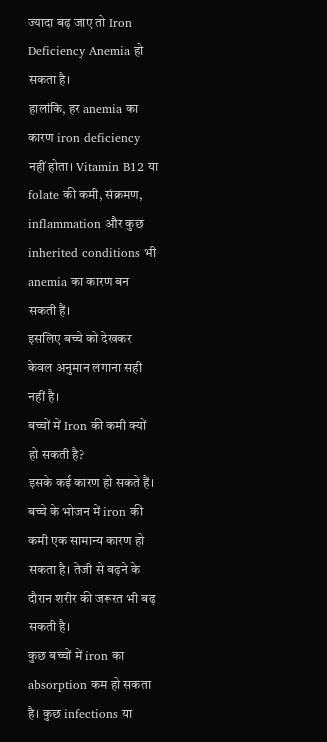ज्यादा बढ़ जाए तो Iron Deficiency Anemia हो सकता है।
हालांकि, हर anemia का कारण iron deficiency नहीं होता। Vitamin B12 या folate की कमी, संक्रमण, inflammation और कुछ inherited conditions भी anemia का कारण बन सकती हैं।
इसलिए बच्चे को देखकर केवल अनुमान लगाना सही नहीं है।
बच्चों में Iron की कमी क्यों हो सकती है?
इसके कई कारण हो सकते हैं।
बच्चे के भोजन में iron की कमी एक सामान्य कारण हो सकता है। तेजी से बढ़ने के दौरान शरीर की जरूरत भी बढ़ सकती है।
कुछ बच्चों में iron का absorption कम हो सकता है। कुछ infections या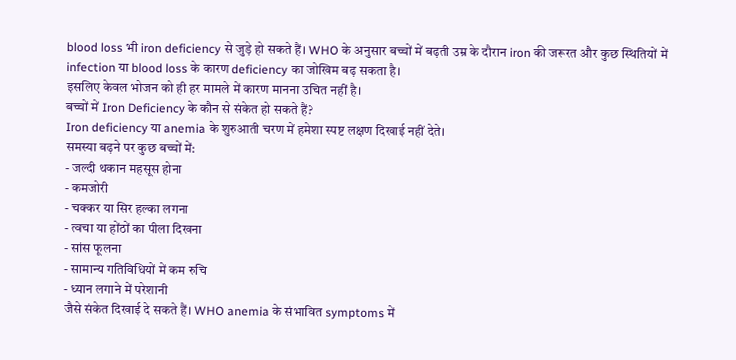blood loss भी iron deficiency से जुड़े हो सकते हैं। WHO के अनुसार बच्चों में बढ़ती उम्र के दौरान iron की जरूरत और कुछ स्थितियों में infection या blood loss के कारण deficiency का जोखिम बढ़ सकता है।
इसलिए केवल भोजन को ही हर मामले में कारण मानना उचित नहीं है।
बच्चों में Iron Deficiency के कौन से संकेत हो सकते हैं?
Iron deficiency या anemia के शुरुआती चरण में हमेशा स्पष्ट लक्षण दिखाई नहीं देते।
समस्या बढ़ने पर कुछ बच्चों में:
- जल्दी थकान महसूस होना
- कमजोरी
- चक्कर या सिर हल्का लगना
- त्वचा या होंठों का पीला दिखना
- सांस फूलना
- सामान्य गतिविधियों में कम रुचि
- ध्यान लगाने में परेशानी
जैसे संकेत दिखाई दे सकते हैं। WHO anemia के संभावित symptoms में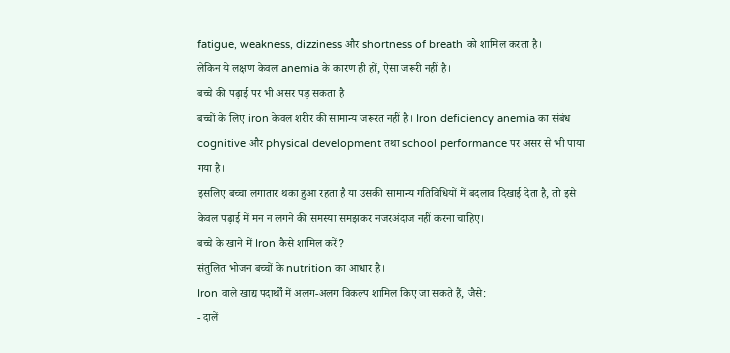fatigue, weakness, dizziness और shortness of breath को शामिल करता है।
लेकिन ये लक्षण केवल anemia के कारण ही हों, ऐसा जरूरी नहीं है।
बच्चे की पढ़ाई पर भी असर पड़ सकता है
बच्चों के लिए iron केवल शरीर की सामान्य जरूरत नहीं है। Iron deficiency anemia का संबंध cognitive और physical development तथा school performance पर असर से भी पाया गया है।
इसलिए बच्चा लगातार थका हुआ रहता है या उसकी सामान्य गतिविधियों में बदलाव दिखाई देता है, तो इसे केवल पढ़ाई में मन न लगने की समस्या समझकर नजरअंदाज नहीं करना चाहिए।
बच्चे के खाने में Iron कैसे शामिल करें?
संतुलित भोजन बच्चों के nutrition का आधार है।
Iron वाले खाद्य पदार्थों में अलग-अलग विकल्प शामिल किए जा सकते हैं, जैसे:
- दालें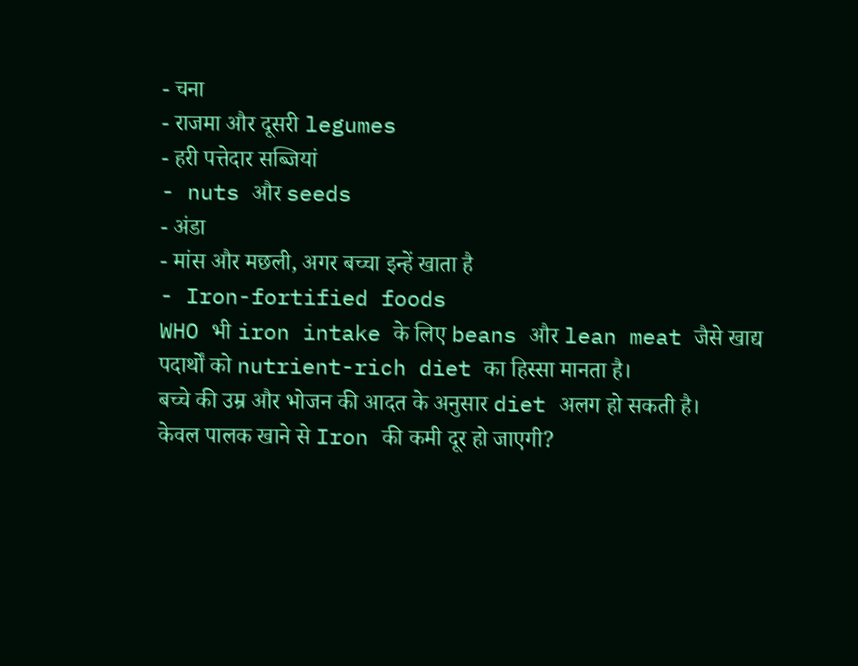- चना
- राजमा और दूसरी legumes
- हरी पत्तेदार सब्जियां
- nuts और seeds
- अंडा
- मांस और मछली, अगर बच्चा इन्हें खाता है
- Iron-fortified foods
WHO भी iron intake के लिए beans और lean meat जैसे खाद्य पदार्थों को nutrient-rich diet का हिस्सा मानता है।
बच्चे की उम्र और भोजन की आदत के अनुसार diet अलग हो सकती है।
केवल पालक खाने से Iron की कमी दूर हो जाएगी?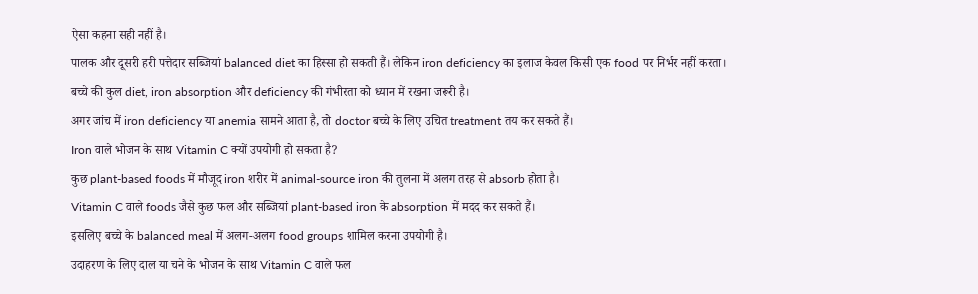ऐसा कहना सही नहीं है।
पालक और दूसरी हरी पत्तेदार सब्जियां balanced diet का हिस्सा हो सकती हैं। लेकिन iron deficiency का इलाज केवल किसी एक food पर निर्भर नहीं करता।
बच्चे की कुल diet, iron absorption और deficiency की गंभीरता को ध्यान में रखना जरूरी है।
अगर जांच में iron deficiency या anemia सामने आता है, तो doctor बच्चे के लिए उचित treatment तय कर सकते हैं।
Iron वाले भोजन के साथ Vitamin C क्यों उपयोगी हो सकता है?
कुछ plant-based foods में मौजूद iron शरीर में animal-source iron की तुलना में अलग तरह से absorb होता है।
Vitamin C वाले foods जैसे कुछ फल और सब्जियां plant-based iron के absorption में मदद कर सकते हैं।
इसलिए बच्चे के balanced meal में अलग-अलग food groups शामिल करना उपयोगी है।
उदाहरण के लिए दाल या चने के भोजन के साथ Vitamin C वाले फल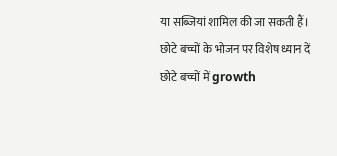या सब्जियां शामिल की जा सकती हैं।
छोटे बच्चों के भोजन पर विशेष ध्यान दें
छोटे बच्चों में growth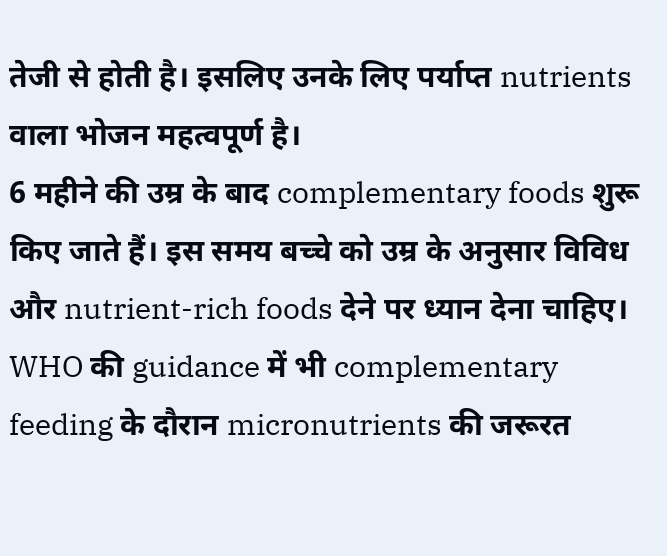तेजी से होती है। इसलिए उनके लिए पर्याप्त nutrients वाला भोजन महत्वपूर्ण है।
6 महीने की उम्र के बाद complementary foods शुरू किए जाते हैं। इस समय बच्चे को उम्र के अनुसार विविध और nutrient-rich foods देने पर ध्यान देना चाहिए। WHO की guidance में भी complementary feeding के दौरान micronutrients की जरूरत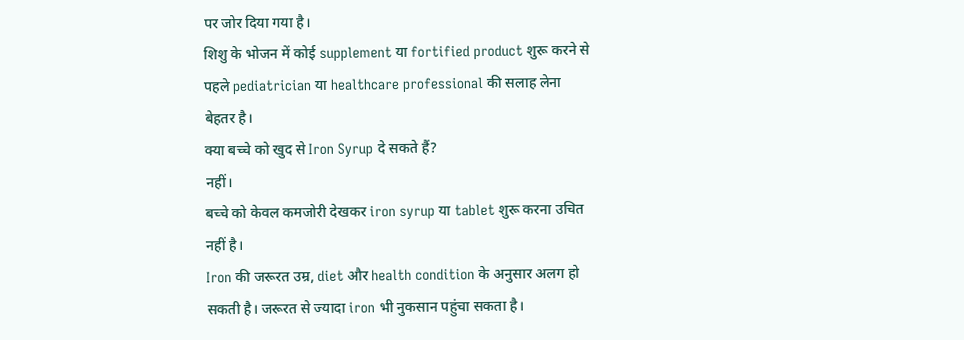पर जोर दिया गया है।
शिशु के भोजन में कोई supplement या fortified product शुरू करने से पहले pediatrician या healthcare professional की सलाह लेना बेहतर है।
क्या बच्चे को खुद से Iron Syrup दे सकते हैं?
नहीं।
बच्चे को केवल कमजोरी देखकर iron syrup या tablet शुरू करना उचित नहीं है।
Iron की जरूरत उम्र, diet और health condition के अनुसार अलग हो सकती है। जरूरत से ज्यादा iron भी नुकसान पहुंचा सकता है।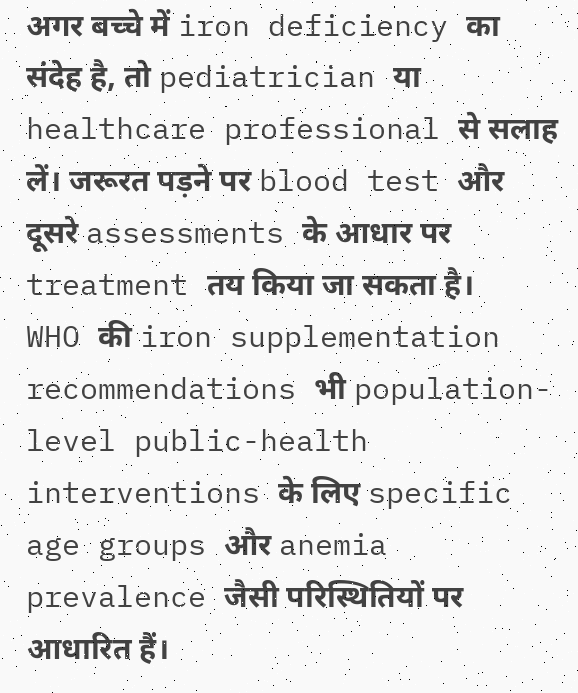अगर बच्चे में iron deficiency का संदेह है, तो pediatrician या healthcare professional से सलाह लें। जरूरत पड़ने पर blood test और दूसरे assessments के आधार पर treatment तय किया जा सकता है।
WHO की iron supplementation recommendations भी population-level public-health interventions के लिए specific age groups और anemia prevalence जैसी परिस्थितियों पर आधारित हैं।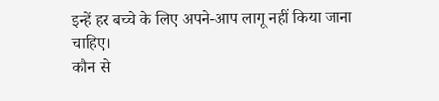इन्हें हर बच्चे के लिए अपने-आप लागू नहीं किया जाना चाहिए।
कौन से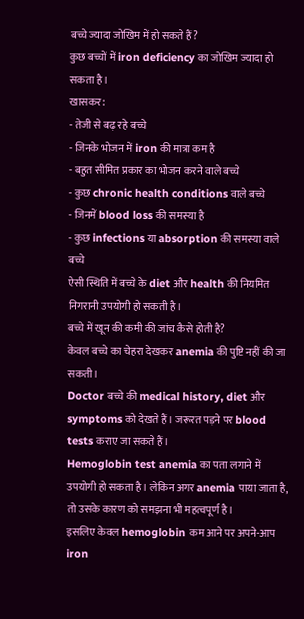बच्चे ज्यादा जोखिम में हो सकते हैं?
कुछ बच्चों में iron deficiency का जोखिम ज्यादा हो सकता है।
खासकर:
- तेजी से बढ़ रहे बच्चे
- जिनके भोजन में iron की मात्रा कम है
- बहुत सीमित प्रकार का भोजन करने वाले बच्चे
- कुछ chronic health conditions वाले बच्चे
- जिनमें blood loss की समस्या है
- कुछ infections या absorption की समस्या वाले बच्चे
ऐसी स्थिति में बच्चे के diet और health की नियमित निगरानी उपयोगी हो सकती है।
बच्चे में खून की कमी की जांच कैसे होती है?
केवल बच्चे का चेहरा देखकर anemia की पुष्टि नहीं की जा सकती।
Doctor बच्चे की medical history, diet और symptoms को देखते हैं। जरूरत पड़ने पर blood tests कराए जा सकते हैं।
Hemoglobin test anemia का पता लगाने में उपयोगी हो सकता है। लेकिन अगर anemia पाया जाता है, तो उसके कारण को समझना भी महत्वपूर्ण है।
इसलिए केवल hemoglobin कम आने पर अपने-आप iron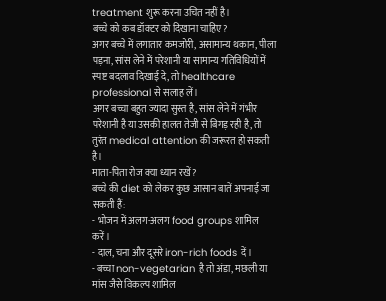treatment शुरू करना उचित नहीं है।
बच्चे को कब डॉक्टर को दिखाना चाहिए?
अगर बच्चे में लगातार कमजोरी, असामान्य थकान, पीला पड़ना, सांस लेने में परेशानी या सामान्य गतिविधियों में स्पष्ट बदलाव दिखाई दे, तो healthcare professional से सलाह लें।
अगर बच्चा बहुत ज्यादा सुस्त है, सांस लेने में गंभीर परेशानी है या उसकी हालत तेजी से बिगड़ रही है, तो तुरंत medical attention की जरूरत हो सकती है।
माता-पिता रोज क्या ध्यान रखें?
बच्चे की diet को लेकर कुछ आसान बातें अपनाई जा सकती हैं:
- भोजन में अलग-अलग food groups शामिल करें।
- दाल, चना और दूसरे iron-rich foods दें।
- बच्चा non-vegetarian है तो अंडा, मछली या मांस जैसे विकल्प शामिल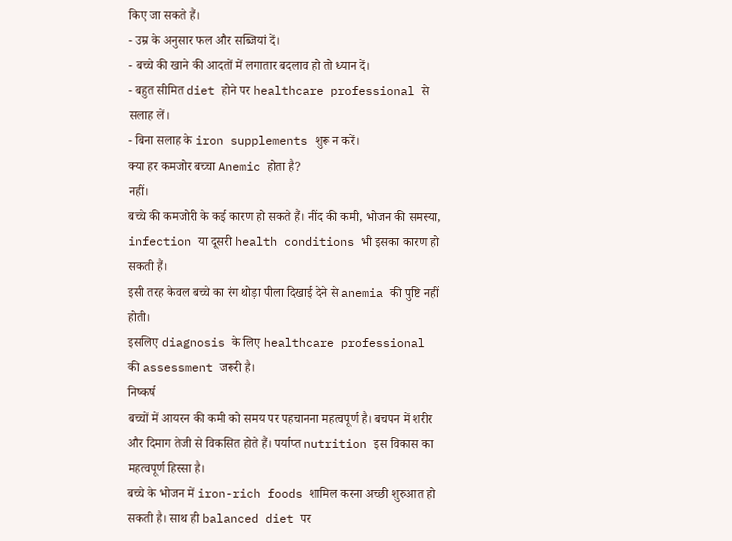किए जा सकते हैं।
- उम्र के अनुसार फल और सब्जियां दें।
- बच्चे की खाने की आदतों में लगातार बदलाव हो तो ध्यान दें।
- बहुत सीमित diet होने पर healthcare professional से सलाह लें।
- बिना सलाह के iron supplements शुरू न करें।
क्या हर कमजोर बच्चा Anemic होता है?
नहीं।
बच्चे की कमजोरी के कई कारण हो सकते हैं। नींद की कमी, भोजन की समस्या, infection या दूसरी health conditions भी इसका कारण हो सकती हैं।
इसी तरह केवल बच्चे का रंग थोड़ा पीला दिखाई देने से anemia की पुष्टि नहीं होती।
इसलिए diagnosis के लिए healthcare professional की assessment जरूरी है।
निष्कर्ष
बच्चों में आयरन की कमी को समय पर पहचानना महत्वपूर्ण है। बचपन में शरीर और दिमाग तेजी से विकसित होते हैं। पर्याप्त nutrition इस विकास का महत्वपूर्ण हिस्सा है।
बच्चे के भोजन में iron-rich foods शामिल करना अच्छी शुरुआत हो सकती है। साथ ही balanced diet पर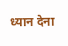ध्यान देना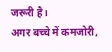जरूरी है।
अगर बच्चे में कमजोरी,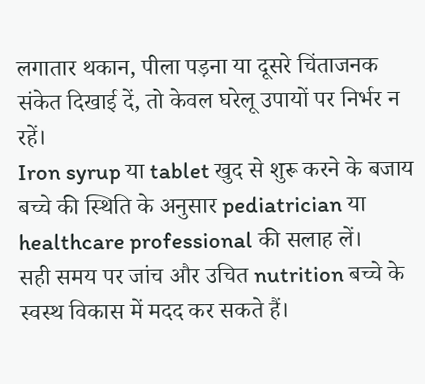लगातार थकान, पीला पड़ना या दूसरे चिंताजनक संकेत दिखाई दें, तो केवल घरेलू उपायों पर निर्भर न रहें।
Iron syrup या tablet खुद से शुरू करने के बजाय बच्चे की स्थिति के अनुसार pediatrician या healthcare professional की सलाह लें।
सही समय पर जांच और उचित nutrition बच्चे के स्वस्थ विकास में मदद कर सकते हैं।